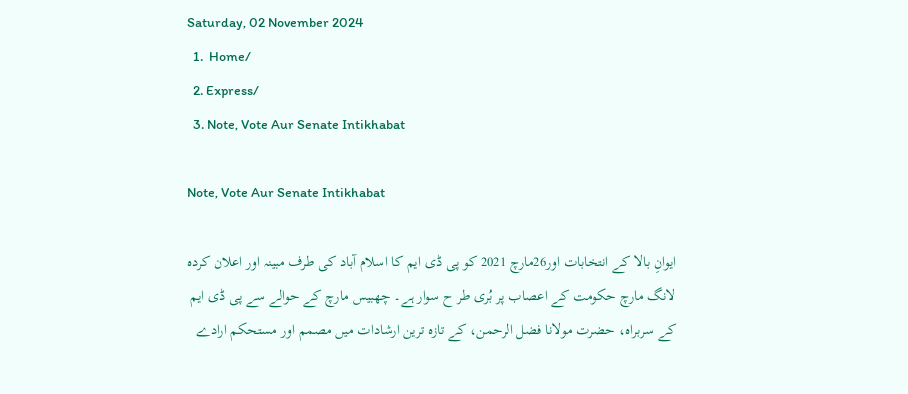Saturday, 02 November 2024
  1.  Home/
  2. Express/
  3. Note, Vote Aur Senate Intikhabat

Note, Vote Aur Senate Intikhabat

ایوانِ بالا کے انتخابات اور26مارچ 2021 کو پی ڈی ایم کا اسلام آباد کی طرف مبینہ اور اعلان کردہ لانگ مارچ حکومت کے اعصاب پر بُری طر ح سوار ہے۔ چھبیس مارچ کے حوالے سے پی ڈی ایم کے سربراہ، حضرت مولانا فضل الرحمن، کے تازہ ترین ارشادات میں مصمم اور مستحکم ارادے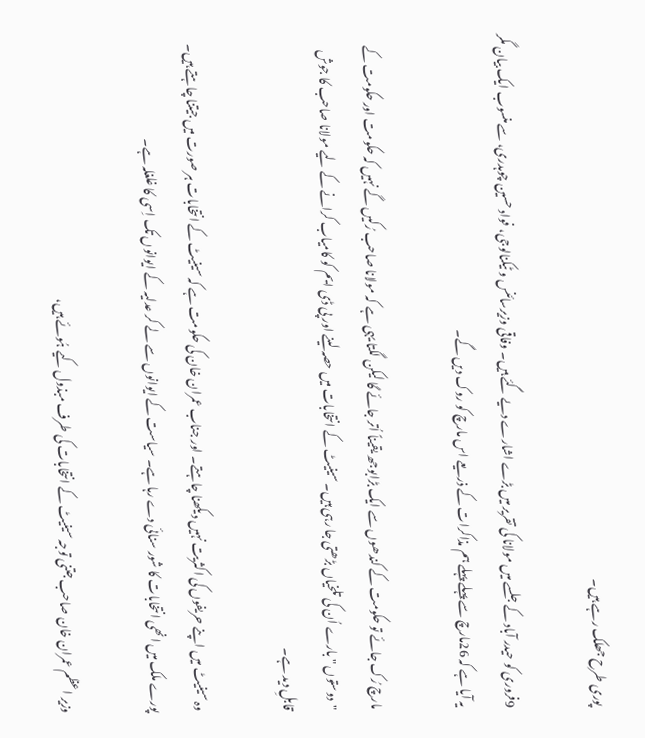پوری طرح جھلک رہے ہیں۔

9فروری کو حیدر آباد کے جلسے میں مولانا کی تقریر میں بڑے اشارے دیے گئے ہیں۔ وفاقی وزیرسائنس و ٹیکنالوجی، فواد حسین چوہدری، سے منسوب ایک بیان مگر یہ آیا ہے کہ 26مارچ سے پہلے پہلے ہم مذاکرات کے ذریعے اس مارچ کو روک دیں گے۔

مارچ رُک جائے تو حکومت کے کندھوں سے ایک بڑابوجھ یقیناً اُتر جائے گا لیکن لگتا یہی ہے کہ مولانا صاحب رُکیں گے نہیں کہ حکومت اور حکومت کے "دوستوں " بارے اُن کی تلخیاں بڑھتی جا رہی ہیں۔ سینیٹ کے انتخابات میں حصہ لینے اور پی ڈی ایم کو کامیاب کرانے کے لیے مولانا صاحب کا جوش قابلِ دید ہے۔

وہ سینیٹ میں اپنے حریفوں کی اکثریت نہیں دیکھنا چاہتے۔ اور جناب عمران خان کی حکومت ہے کہ سینیٹ کے انتخابات ہر صورت میں جیتنا چاہتے ہیں۔ پورے ملک میں انھی انتخابات کا شور سنائی دے رہا ہے۔ سیاست کے ایوانوں سے لے کر عدلیہ کے ایوانوں تک اِسی کا غلغلہ ہے۔

وزیر اعظم عمران خان صاحب جتنی توجہ سینیٹ کے انتخابات کی طرف مبذول کیے ہُوئے ہیں،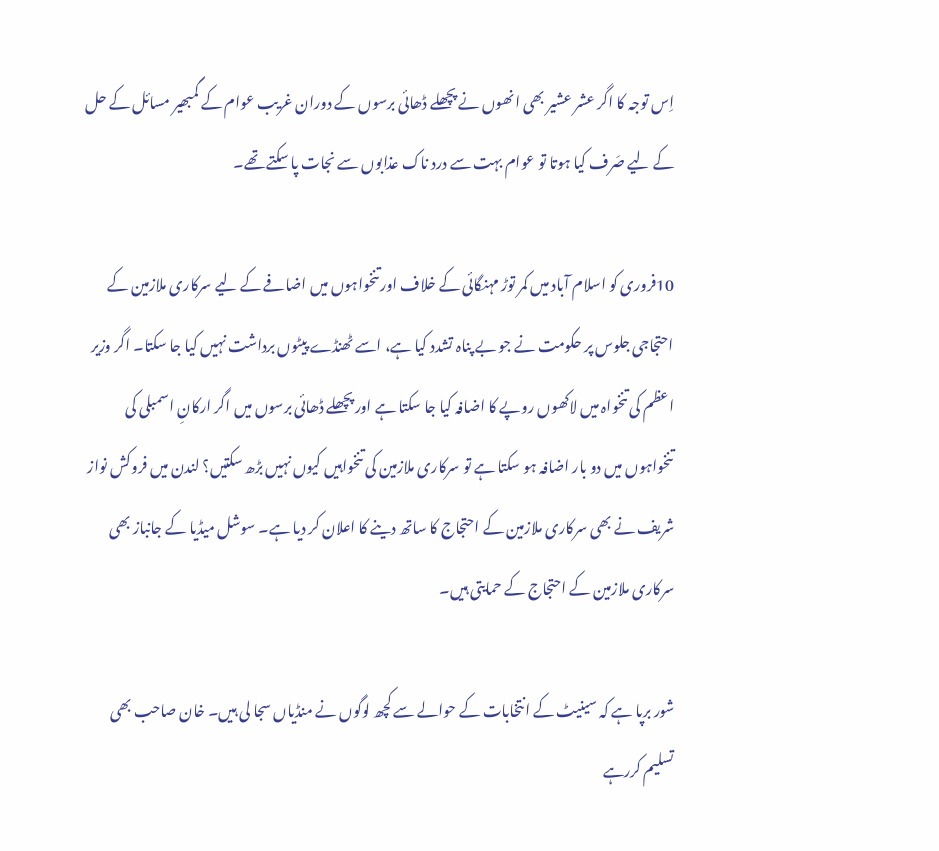اِس توجہ کا اگر عشر عشیر بھی انھوں نے پچھلے ڈھائی برسوں کے دوران غریب عوام کے گمبھیر مسائل کے حل کے لیے صَرف کیا ہوتا تو عوام بہت سے درد ناک عذابوں سے نجات پا سکتے تھے۔

10فروری کو اسلام آباد میں کمر توڑ مہنگائی کے خلاف اور تنخواہوں میں اضافے کے لیے سرکاری ملازمین کے احتجاجی جلوس پر حکومت نے جو بے پناہ تشدد کیا ہے، اسے ٹھنڈے پیٹوں برداشت نہیں کیا جا سکتا۔ اگر وزیر اعظم کی تنخواہ میں لاکھوں روپے کا اضافہ کیا جا سکتا ہے اور پچھلے ڈھائی برسوں میں اگر ارکانِ اسمبلی کی تنخواہوں میں دو بار اضافہ ہو سکتا ہے تو سرکاری ملازمین کی تنخواہیں کیوں نہیں بڑھ سکتیں؟ لندن میں فروکش نواز شریف نے بھی سرکاری ملازمین کے احتجاج کا ساتھ دینے کا اعلان کر دیا ہے۔ سوشل میڈیا کے جانباز بھی سرکاری ملازمین کے احتجاج کے حمایتی ہیں۔

شور برپا ہے کہ سینیٹ کے انتخابات کے حوالے سے کچھ لوگوں نے منڈیاں سجا لی ہیں۔ خان صاحب بھی تسلیم کررہے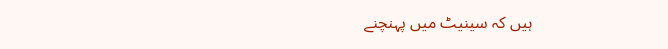ہیں کہ سینیٹ میں پہنچنے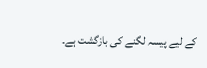کے لیے پیسہ لگنے کی بازگشت ہے۔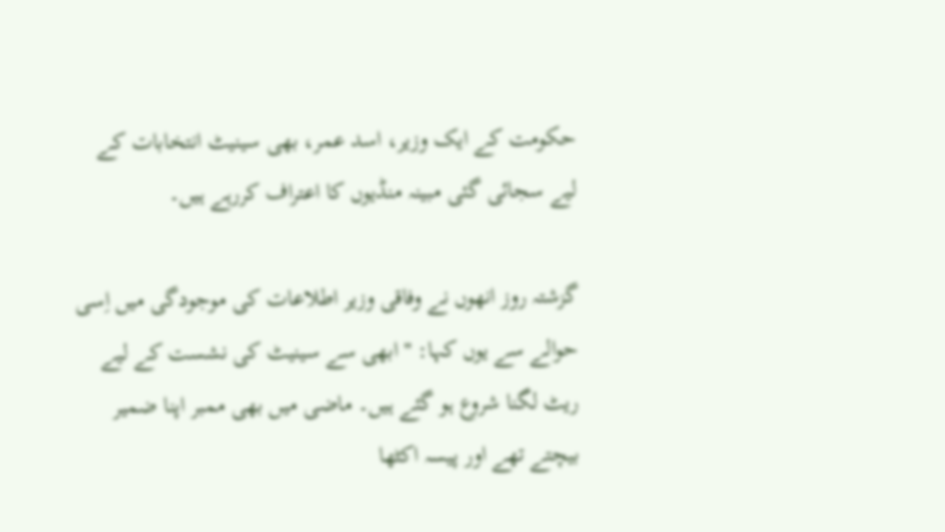حکومت کے ایک وزیر، اسد عمر، بھی سینیٹ انتخابات کے لیے سجائی گئی مبینہ منڈیوں کا اعتراف کررہے ہیں۔

گزشتہ روز انھوں نے وفاقی وزیر اطلاعات کی موجودگی میں اِسی حوالے سے یوں کہا: " ابھی سے سینیٹ کی نشست کے لیے ریٹ لگنا شروع ہو گئے ہیں۔ ماضی میں بھی ممبر اپنا ضمیر بیچتے تھے اور پیسہ اکٹھا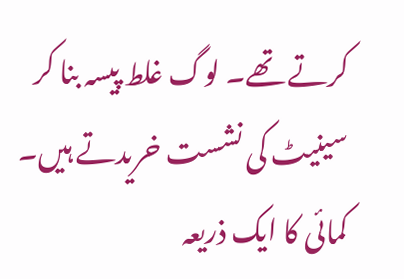کرتے تھے۔ لوگ غلط پیسہ بنا کر سینیٹ کی نشست خریدتے ہیں۔ کمائی کا ایک ذریعہ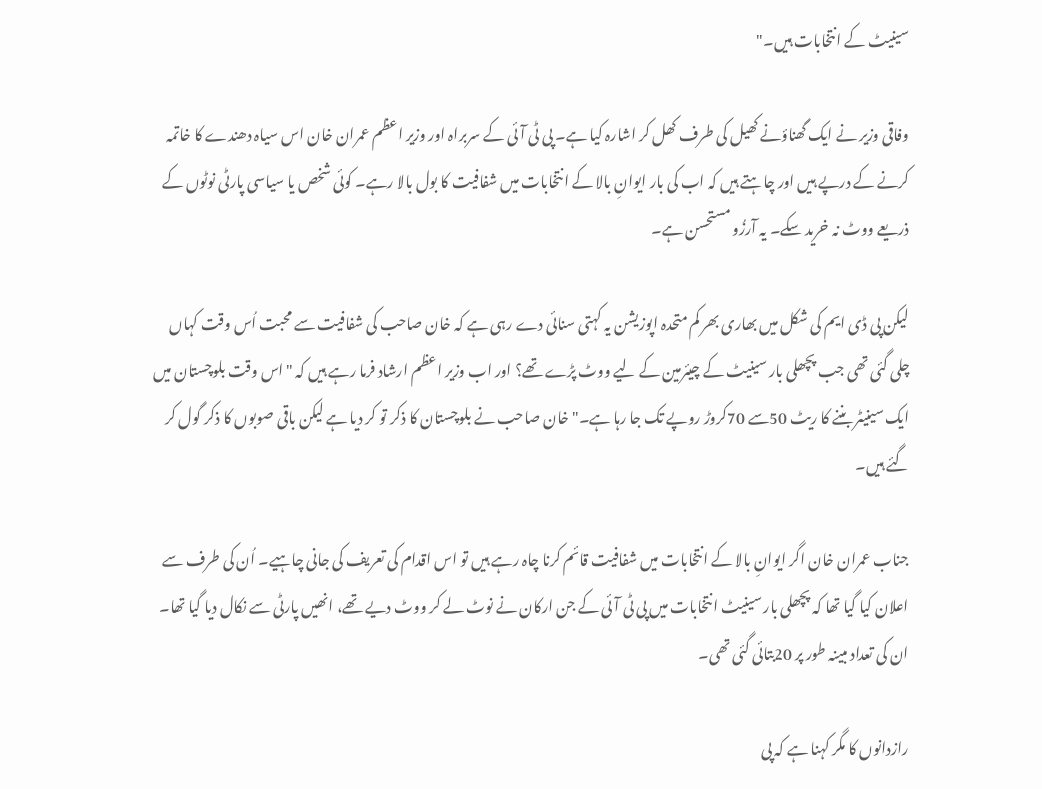سینیٹ کے انتخابات ہیں۔"

وفاقی وزیر نے ایک گھناؤنے کھیل کی طرف کھل کر اشارہ کیا ہے۔ پی ٹی آئی کے سربراہ اور وزیر اعظم عمران خان اس سیاہ دھندے کا خاتمہ کرنے کے درپے ہیں اور چاہتے ہیں کہ اب کی بار ایوانِ بالا کے انتخابات میں شفافیت کا بول بالا رہے۔ کوئی شخص یا سیاسی پارٹی نوٹوں کے ذریعے ووٹ نہ خرید سکے۔ یہ آرزُو مستحسن ہے۔

لیکن پی ڈی ایم کی شکل میں بھاری بھر کم متحدہ اپوزیشن یہ کہتی سنائی دے رہی ہے کہ خان صاحب کی شفافیت سے محبت اُس وقت کہاں چلی گئی تھی جب پچھلی بار سینیٹ کے چیئرمین کے لیے ووٹ پڑے تھے؟ اور اب وزیر اعظم ارشاد فرما رہے ہیں کہ "اس وقت بلوچستان میں ایک سینیٹر بننے کا ریٹ 50سے 70کروڑ روپے تک جا رہا ہے۔" خان صاحب نے بلوچستان کا ذکر تو کر دیا ہے لیکن باقی صوبوں کا ذکر گول کر گئے ہیں۔

جناب عمران خان اگر ایوانِ بالا کے انتخابات میں شفافیت قائم کرنا چاہ رہے ہیں تو اس اقدام کی تعریف کی جانی چاہیے۔ اُن کی طرف سے اعلان کیا گیا تھا کہ پچھلی بار سینیٹ انتخابات میں پی ٹی آئی کے جن ارکان نے نوٹ لے کر ووٹ دیے تھے، انھیں پارٹی سے نکال دیا گیا تھا۔ ان کی تعداد مبینہ طور پر 20بتائی گئی تھی۔

رازدانوں کا مگر کہنا ہے کہ پی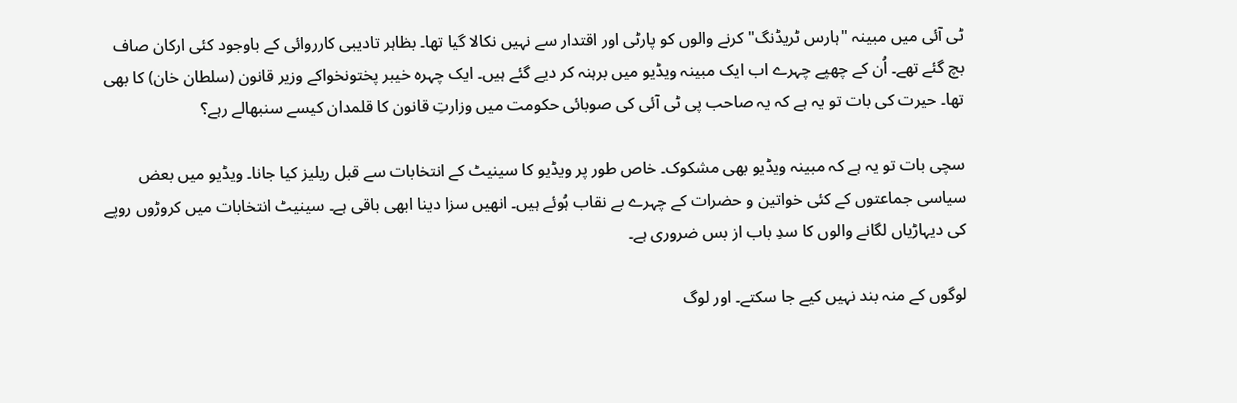ٹی آئی میں مبینہ "ہارس ٹریڈنگ" کرنے والوں کو پارٹی اور اقتدار سے نہیں نکالا گیا تھا۔ بظاہر تادیبی کارروائی کے باوجود کئی ارکان صاف بچ گئے تھے۔ اُن کے چھپے چہرے اب ایک مبینہ ویڈیو میں برہنہ کر دیے گئے ہیں۔ ایک چہرہ خیبر پختونخواکے وزیر قانون (سلطان خان) کا بھی تھا۔ حیرت کی بات تو یہ ہے کہ یہ صاحب پی ٹی آئی کی صوبائی حکومت میں وزارتِ قانون کا قلمدان کیسے سنبھالے رہے؟

سچی بات تو یہ ہے کہ مبینہ ویڈیو بھی مشکوک۔ خاص طور پر ویڈیو کا سینیٹ کے انتخابات سے قبل ریلیز کیا جانا۔ ویڈیو میں بعض سیاسی جماعتوں کے کئی خواتین و حضرات کے چہرے بے نقاب ہُوئے ہیں۔ انھیں سزا دینا ابھی باقی ہے۔ سینیٹ انتخابات میں کروڑوں روپے کی دیہاڑیاں لگانے والوں کا سدِ باب از بس ضروری ہے۔

لوگوں کے منہ بند نہیں کیے جا سکتے۔ اور لوگ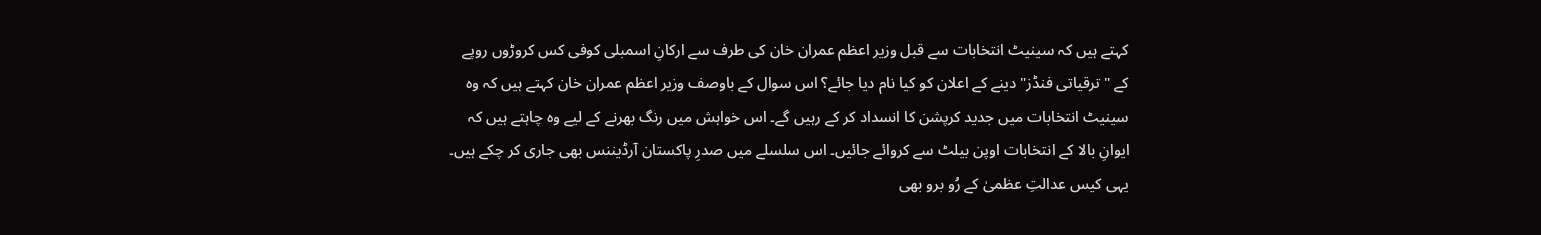کہتے ہیں کہ سینیٹ انتخابات سے قبل وزیر اعظم عمران خان کی طرف سے ارکانِ اسمبلی کوفی کس کروڑوں روپے کے " ترقیاتی فنڈز" دینے کے اعلان کو کیا نام دیا جائے؟ اس سوال کے باوصف وزیر اعظم عمران خان کہتے ہیں کہ وہ سینیٹ انتخابات میں جدید کرپشن کا انسداد کر کے رہیں گے۔ اس خواہش میں رنگ بھرنے کے لیے وہ چاہتے ہیں کہ ایوانِ بالا کے انتخابات اوپن بیلٹ سے کروائے جائیں۔ اس سلسلے میں صدرِ پاکستان آرڈیننس بھی جاری کر چکے ہیں۔ یہی کیس عدالتِ عظمیٰ کے رُو برو بھی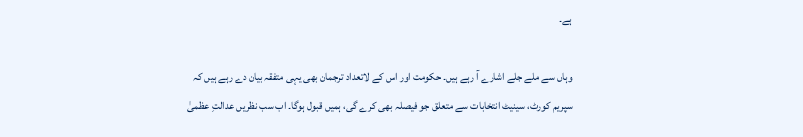ہے۔

وہاں سے ملے جلے اشارے آ رہے ہیں۔ حکومت اور اس کے لاتعداد ترجمان بھی یہی متفقہ بیان دے رہے ہیں کہ سپریم کورٹ، سینیٹ انتخابات سے متعلق جو فیصلہ بھی کرے گی، ہمیں قبول ہوگا۔ اب سب نظریں عدالتِ عظمیٰ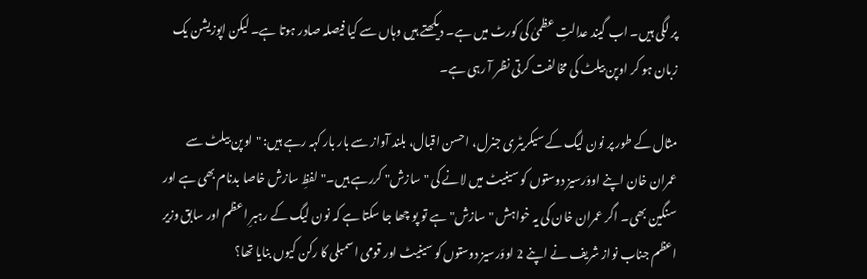پر لگی ہیں۔ اب گیند عدالتِ عظمیٰ کی کورٹ میں ہے۔ دیکھتے ہیں وہاں سے کیا فیصلہ صادر ہوتا ہے۔ لیکن اپوزیشن یک زبان ہو کر اوپن بیلٹ کی مخالفت کرتی نظر آ رہی ہے۔

مثال کے طور پر نون لیگ کے سیکریٹری جنرل، احسن اقبال، بلند آواز سے بار بار کہہ رہے ہیں: "اوپن بیلٹ سے عمران خان اپنے اووَرسیز دوستوں کو سینیٹ میں لانے کی "سازش" کررہے ہیں۔"لفظِ سازش خاصا بدنام بھی ہے اور سنگین بھی۔ اگر عمران خان کی یہ خواہش "سازش" ہے تو پو چھا جا سکتا ہے کہ نون لیگ کے رہبرِ اعظم اور سابق وزیر اعظم جناب نواز شریف نے اپنے 2 اووَرسیز دوستوں کو سینیٹ اور قومی اسمبلی کا رکن کیوں بنایا تھا؟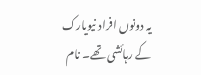یہ دونوں افراد نیویارک کے رہائشی تھے۔ نام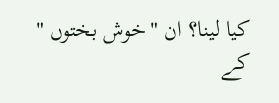کیا لینا؟ ان "خوش بختوں " کے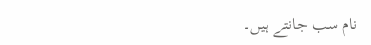نام سب جانتے ہیں۔